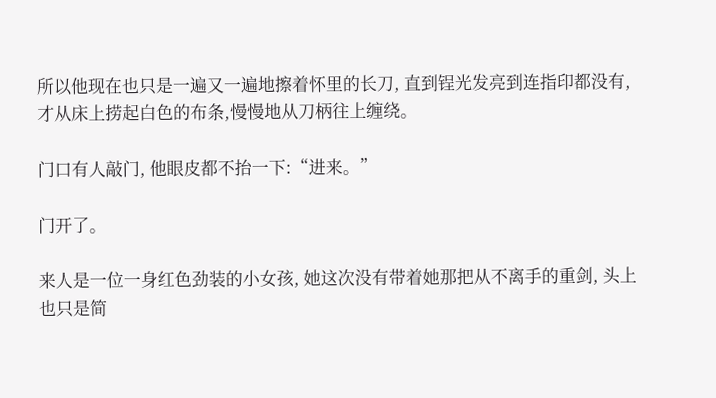所以他现在也只是一遍又一遍地擦着怀里的长刀, 直到锃光发亮到连指印都没有, 才从床上捞起白色的布条,慢慢地从刀柄往上缠绕。

门口有人敲门, 他眼皮都不抬一下:“进来。”

门开了。

来人是一位一身红色劲装的小女孩, 她这次没有带着她那把从不离手的重剑, 头上也只是简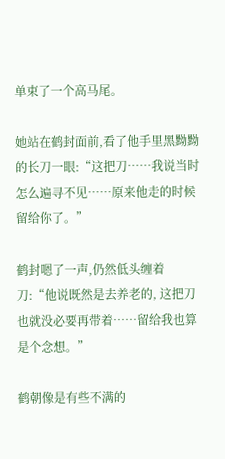单束了一个高马尾。

她站在鹤封面前,看了他手里黑黝黝的长刀一眼:“这把刀……我说当时怎么遍寻不见……原来他走的时候留给你了。”

鹤封嗯了一声,仍然低头缠着刀:“他说既然是去养老的, 这把刀也就没必要再带着……留给我也算是个念想。”

鹤朝像是有些不满的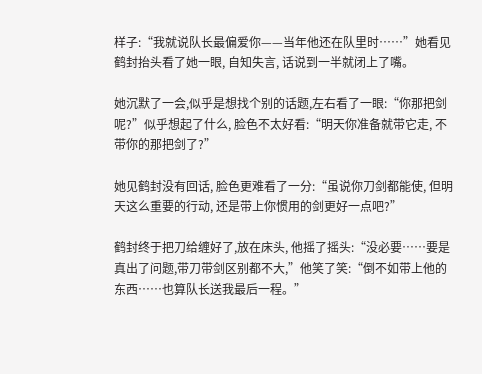样子:“我就说队长最偏爱你——当年他还在队里时……”她看见鹤封抬头看了她一眼, 自知失言, 话说到一半就闭上了嘴。

她沉默了一会,似乎是想找个别的话题,左右看了一眼:“你那把剑呢?”似乎想起了什么, 脸色不太好看:“明天你准备就带它走, 不带你的那把剑了?”

她见鹤封没有回话, 脸色更难看了一分:“虽说你刀剑都能使, 但明天这么重要的行动, 还是带上你惯用的剑更好一点吧?”

鹤封终于把刀给缠好了,放在床头, 他摇了摇头:“没必要……要是真出了问题,带刀带剑区别都不大,”他笑了笑:“倒不如带上他的东西……也算队长送我最后一程。”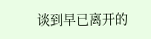谈到早已离开的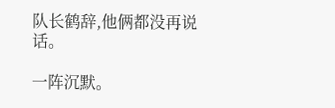队长鹤辞,他俩都没再说话。

一阵沉默。